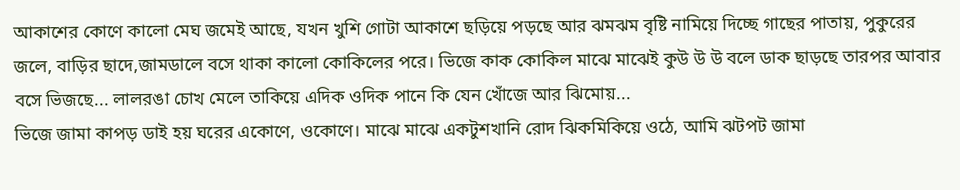আকাশের কোণে কালো মেঘ জমেই আছে, যখন খুশি গোটা আকাশে ছড়িয়ে পড়ছে আর ঝমঝম বৃষ্টি নামিয়ে দিচ্ছে গাছের পাতায়, পুকুরের জলে, বাড়ির ছাদে,জামডালে বসে থাকা কালো কোকিলের পরে। ভিজে কাক কোকিল মাঝে মাঝেই কুউ উ উ বলে ডাক ছাড়ছে তারপর আবার বসে ভিজছে... লালরঙা চোখ মেলে তাকিয়ে এদিক ওদিক পানে কি যেন খোঁজে আর ঝিমোয়...
ভিজে জামা কাপড় ডাই হয় ঘরের একোণে, ওকোণে। মাঝে মাঝে একটুশখানি রোদ ঝিকমিকিয়ে ওঠে, আমি ঝটপট জামা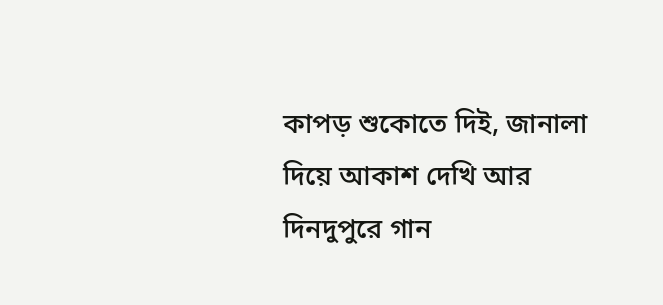কাপড় শুকোতে দিই, জানালা দিয়ে আকাশ দেখি আর দিনদুপুরে গান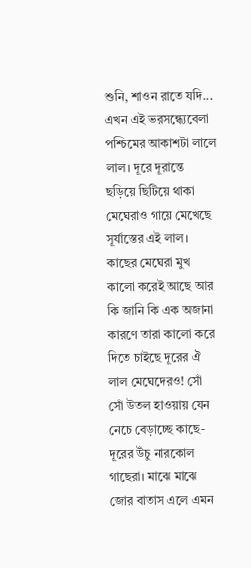শুনি, শাওন রাতে যদি...
এখন এই ভরসন্ধ্যেবেলা পশ্চিমের আকাশটা লালে লাল। দূরে দূরান্তে ছড়িয়ে ছিটিয়ে থাকা মেঘেরাও গায়ে মেখেছে সূর্যাস্তের এই লাল। কাছের মেঘেরা মুখ কালো করেই আছে আর কি জানি কি এক অজানা কারণে তারা কালো করে দিতে চাইছে দূরের ঐ লাল মেঘেদেরও! সোঁ সোঁ উতল হাওয়ায় যেন নেচে বেড়াচ্ছে কাছে-দূরের উঁচু নারকোল গাছেরা। মাঝে মাঝে জোর বাতাস এলে এমন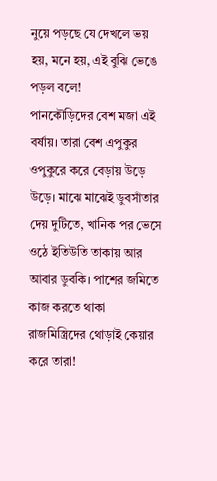নুয়ে পড়ছে যে দেখলে ভয় হয়, মনে হয়, এই বুঝি ভেঙে পড়ল বলে!
পানকৌড়িদের বেশ মজা এই বর্ষায়। তারা বেশ এপুকুর ওপুকুরে করে বেড়ায় উড়ে উড়ে। মাঝে মাঝেই ডুবসাঁতার দেয় দুটিতে, খানিক পর ভেসে ওঠে ইতিউতি তাকায় আর আবার ডুবকি। পাশের জমিতে কাজ করতে থাকা রাজমিস্ত্রিদের থোড়াই কেয়ার করে তারা!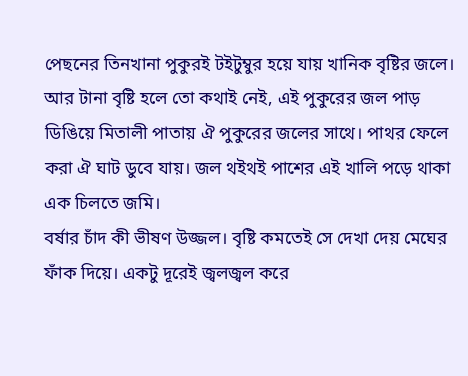পেছনের তিনখানা পুকুরই টইটুম্বুর হয়ে যায় খানিক বৃষ্টির জলে। আর টানা বৃষ্টি হলে তো কথাই নেই, এই পুকুরের জল পাড় ডিঙিয়ে মিতালী পাতায় ঐ পুকুরের জলের সাথে। পাথর ফেলে করা ঐ ঘাট ডুবে যায়। জল থইথই পাশের এই খালি পড়ে থাকা এক চিলতে জমি।
বর্ষার চাঁদ কী ভীষণ উজ্জল। বৃষ্টি কমতেই সে দেখা দেয় মেঘের ফাঁক দিয়ে। একটু দূরেই জ্বলজ্বল করে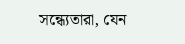সন্ধ্যেতারা, যেন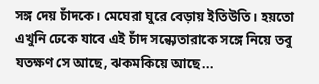সঙ্গ দেয় চাঁদকে। মেঘেরা ঘুরে বেড়ায় ইতিউতি। হয়তো এখুনি ঢেকে যাবে এই চাঁদ সন্ধ্যেতারাকে সঙ্গে নিয়ে তবু যতক্ষণ সে আছে, ঝকমকিয়ে আছে...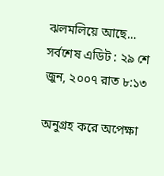ঝলমলিয়ে আছে...
সর্বশেষ এডিট : ২৯ শে জুন, ২০০৭ রাত ৮:১৩

অনুগ্রহ করে অপেক্ষা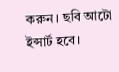করুন। ছবি আটো ইন্সার্ট হবে।